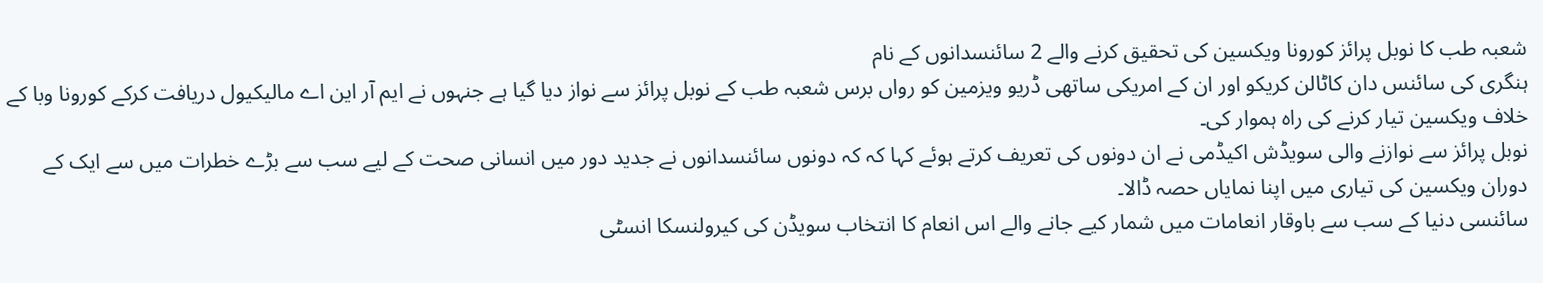شعبہ طب کا نوبل پرائز کورونا ویکسین کی تحقیق کرنے والے 2 سائنسدانوں کے نام
ہنگری کی سائنس دان کاٹالن کریکو اور ان کے امریکی ساتھی ڈریو ویزمین کو رواں برس شعبہ طب کے نوبل پرائز سے نواز دیا گیا ہے جنہوں نے ایم آر این اے مالیکیول دریافت کرکے کورونا وبا کے خلاف ویکسین تیار کرنے کی راہ ہموار کی۔
نوبل پرائز سے نوازنے والی سویڈش اکیڈمی نے ان دونوں کی تعریف کرتے ہوئے کہا کہ کہ دونوں سائنسدانوں نے جدید دور میں انسانی صحت کے لیے سب سے بڑے خطرات میں سے ایک کے دوران ویکسین کی تیاری میں اپنا نمایاں حصہ ڈالا۔
سائنسی دنیا کے سب سے باوقار انعامات میں شمار کیے جانے والے اس انعام کا انتخاب سویڈن کی کیرولنسکا انسٹی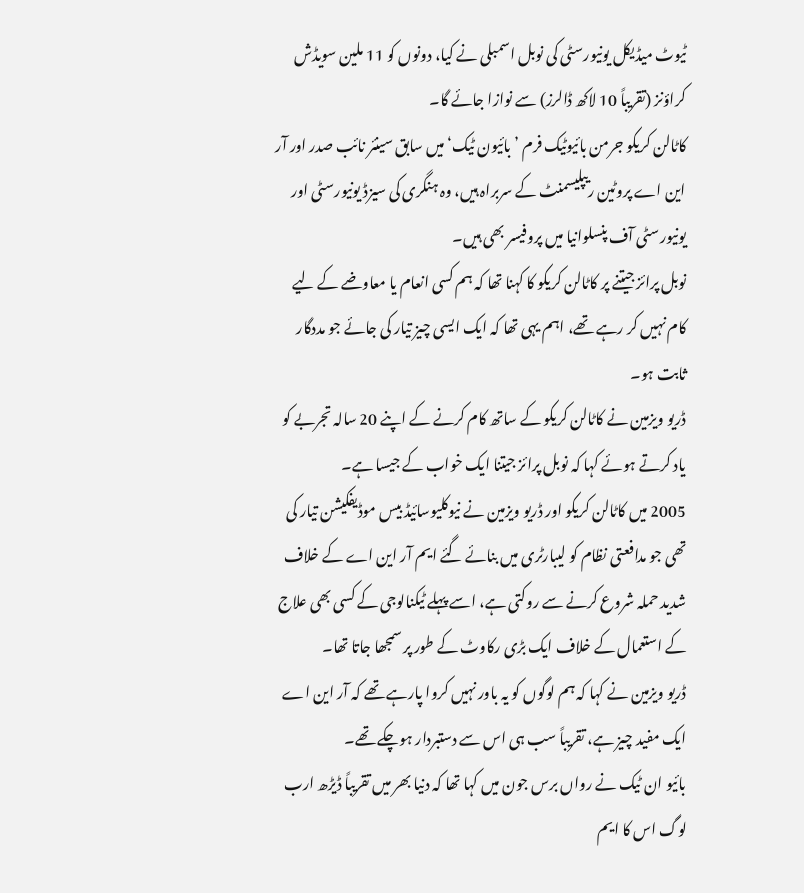ٹیوٹ میڈیکل یونیورسٹی کی نوبل اسمبلی نے کیا، دونوں کو 11 ملین سویڈش کراؤنز (تقریباً 10 لاکھ ڈالرز) سے نوازا جائے گا۔
کاٹالن کریکو جرمن بائیوٹیک فرم ’بائیون ٹیک‘ میں سابق سینئر نائب صدر اور آر این اے پروٹین ریپلیسمنٹ کے سربراہ ہیں، وہ ہنگری کی سیزڈ یونیورسٹی اور یونیورسٹی آف پنسلوانیا میں پروفیسر بھی ہیں۔
نوبل پرائز جیتنے پر کاٹالن کریکو کا کہنا تھا کہ ہم کسی انعام یا معاوضے کے لیے کام نہیں کر رہے تھے، اہم یہی تھا کہ ایک ایسی چیز تیار کی جائے جو مددگار ثابت ہو۔
ڈریو ویزمین نے کاٹالن کریکو کے ساتھ کام کرنے کے اپنے 20 سالہ تجربے کو یاد کرتے ہوئے کہا کہ نوبل پرائز جیتنا ایک خواب کے جیسا ہے۔
2005 میں کاٹالن کریکو اور ڈریو ویزمین نے نیوکلیوسائیڈ بیس موڈیفکیشن تیار کی تھی جو مدافعتی نظام کو لیبارٹری میں بنائے گئے ایم آر این اے کے خلاف شدید حملہ شروع کرنے سے روکتی ہے، اسے پہلے ٹیکنالوجی کے کسی بھی علاج کے استعمال کے خلاف ایک بڑی رکاوٹ کے طور پر سمجھا جاتا تھا۔
ڈریو ویزمین نے کہا کہ ہم لوگوں کو یہ باور نہیں کروا پارہے تھے کہ آر این اے ایک مفید چیز ہے، تقریباً سب ہی اس سے دستبردار ہوچکے تھے۔
بائیو ان ٹیک نے رواں برس جون میں کہا تھا کہ دنیا بھر میں تقریباً ڈیڑھ ارب لوگ اس کا ایم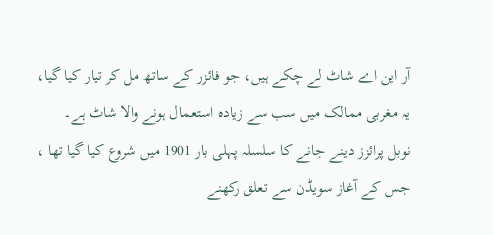آر این اے شاٹ لے چکے ہیں، جو فائزر کے ساتھ مل کر تیار کیا گیا، یہ مغربی ممالک میں سب سے زیادہ استعمال ہونے والا شاٹ ہے۔
نوبل پرائزز دینے جانے کا سلسلہ پہلی بار 1901 میں شروع کیا گیا تھا ، جس کے آغاز سویڈن سے تعلق رکھنے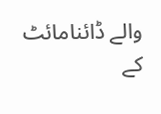والے ڈائنامائٹ کے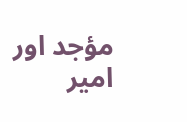مؤجد اور امیر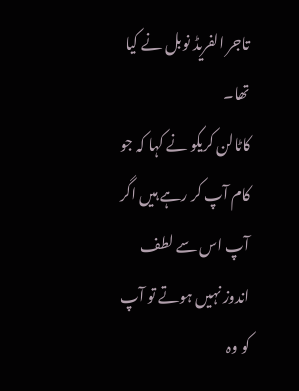تاجر الفریڈ نوبل نے کیا تھا۔
کاٹالن کریکو نے کہا کہ جو کام آپ کر رہے ہیں اگر آپ اس سے لطف اندوز نہیں ہوتے تو آپ کو وہ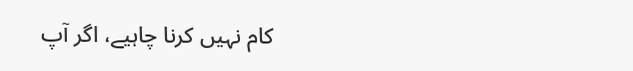کام نہیں کرنا چاہیے، اگر آپ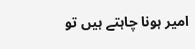امیر ہونا چاہتے ہیں تو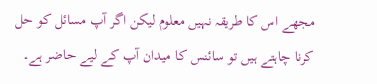مجھے اس کا طریقہ نہیں معلوم لیکن اگر آپ مسائل کو حل کرنا چاہتے ہیں تو سائنس کا میدان آپ کے لیے حاضر ہے۔